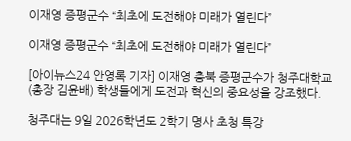이재영 증평군수 “최초에 도전해야 미래가 열린다”

이재영 증평군수 “최초에 도전해야 미래가 열린다”

[아이뉴스24 안영록 기자] 이재영 충북 증평군수가 청주대학교(총장 김윤배) 학생들에게 도전과 혁신의 중요성을 강조했다.

청주대는 9일 2026학년도 2학기 명사 초청 특강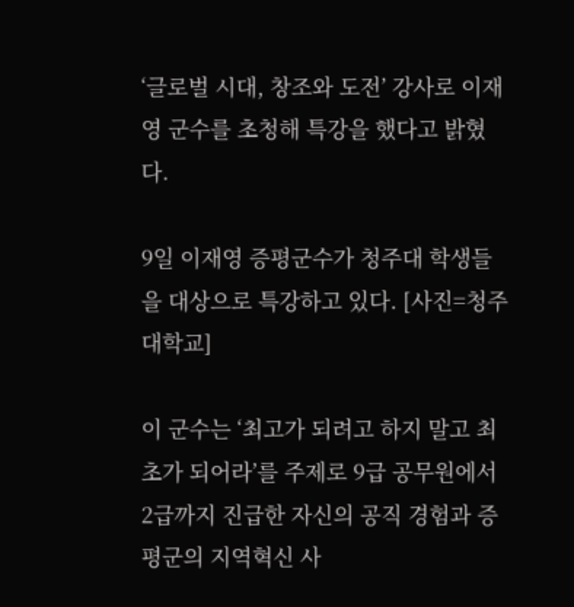‘글로벌 시대, 창조와 도전’ 강사로 이재영 군수를 초청해 특강을 했다고 밝혔다.

9일 이재영 증평군수가 청주대 학생들을 대상으로 특강하고 있다. [사진=청주대학교]

이 군수는 ‘최고가 되려고 하지 말고 최초가 되어라’를 주제로 9급 공무원에서 2급까지 진급한 자신의 공직 경험과 증평군의 지역혁신 사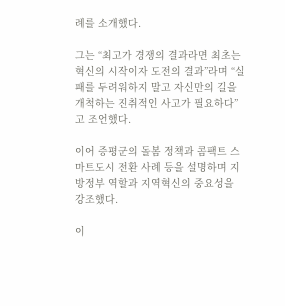례를 소개했다.

그는 “최고가 경쟁의 결과라면 최초는 혁신의 시작이자 도전의 결과”라며 “실패를 두려워하지 말고 자신만의 길을 개척하는 진취적인 사고가 필요하다”고 조언했다.

이어 증평군의 돌봄 정책과 콤팩트 스마트도시 전환 사례 등을 설명하며 지방정부 역할과 지역혁신의 중요성을 강조했다.

이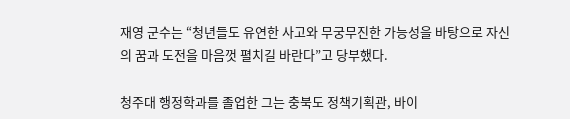재영 군수는 “청년들도 유연한 사고와 무궁무진한 가능성을 바탕으로 자신의 꿈과 도전을 마음껏 펼치길 바란다”고 당부했다.

청주대 행정학과를 졸업한 그는 충북도 정책기획관, 바이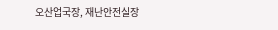오산업국장, 재난안전실장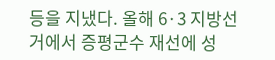등을 지냈다. 올해 6·3 지방선거에서 증평군수 재선에 성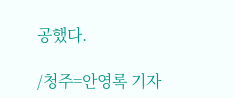공했다.

/청주=안영록 기자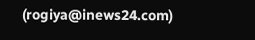(rogiya@inews24.com)